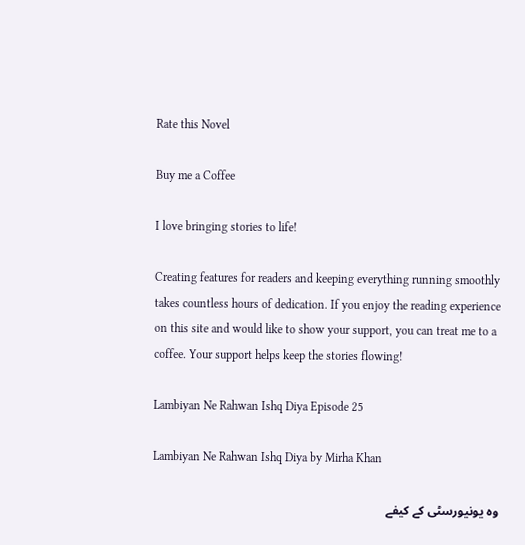Rate this Novel

Buy me a Coffee

I love bringing stories to life!

Creating features for readers and keeping everything running smoothly takes countless hours of dedication. If you enjoy the reading experience on this site and would like to show your support, you can treat me to a coffee. Your support helps keep the stories flowing!

Lambiyan Ne Rahwan Ishq Diya Episode 25

Lambiyan Ne Rahwan Ishq Diya by Mirha Khan

وه یونیورسٹی کے کیفے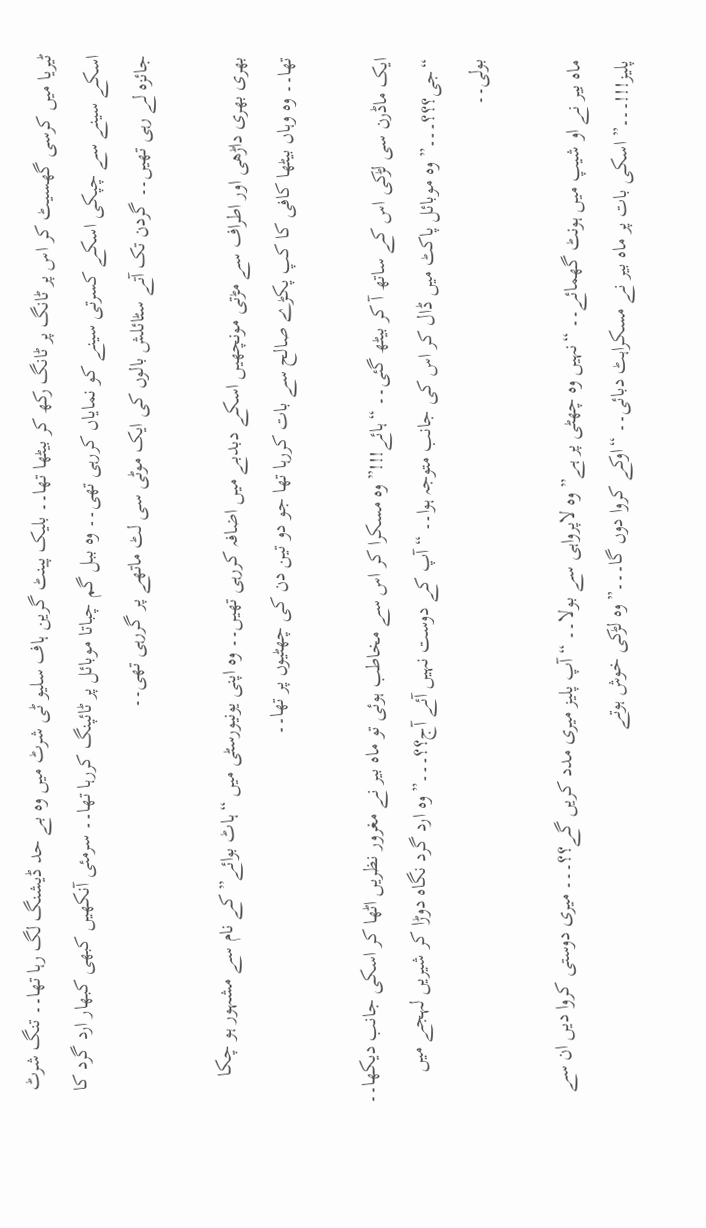ٹیریا میں کرسی گهسیٹ کر اس پر ٹانگ پر ٹانگ رکھ کر بیٹھا تھا۔۔ بلیک پینٹ گرین ہاف سلیو ٹی شرٹ میں وه بے حد ڈیشنگ لگ رہا تھا۔۔ تنگ شرٹ اسکے سینے سے چپکی اسکے کسرتی سینے کو نماياں کررہی تھی۔۔ وه ببل گم چباتا موبائل پر ٹائپنگ کررہا تھا۔۔ سرمئی آنکھیں کبھی کبھار ارد گرد کا جائزہ لے رہی تھیں۔۔ گردن تک آتے سٹائلش بالوں کی ایک موٹی سی لٹ ماتھے پر گررہی تھی۔۔

بھری بھری داڑھی اور اطراف سے مڑتی مونچھیں اسکے دبدبے میں اضافہ کررہی تھیں۔۔ وه اپنی یونیورسٹی میں “ہاٹ بوائے” کے نام سے مشہور ہو چکا تھا۔۔ وه وہاں بیٹھا کافی کا کپ پکڑے صالح سے بات کررہا تھا جو دو تین دن کی چھٹیوں پر تھا۔۔

ایک ماڈرن سی لڑکی اس کے ساتھ آ کر بیٹھ گئی۔۔ “ہائے!!!” وه مسکرا کر اس سے مخاطب ہوئی تو ماہ بیر نے مغرور نظریں اٹھا کر اسکی جانب دیکھا۔۔ “جی؟؟؟۔۔۔” وه موبائل پاكٹ میں ڈال کر اس کی جانب متوجہ ہوا۔۔ “آپ کے دوست نہیں آئے آج؟؟۔۔۔” وه ارد گرد نگاہ دوڑا کر شیریں لہجے میں بولی۔۔

ماہ بیر نے او شیپ میں ہونٹ گھمائے۔۔ “نہیں وه چھٹی پر ہے” وه لاپرواہی سے بولا۔۔ “آپ پلیز میری مدد کریں گے؟؟۔۔۔ میری دوستی کروا دیں ان سے پلیز!!!۔۔۔” اسکی بات پر ماہ بیر نے مسکراہٹ دبائی۔۔ “اوکے کروا دوں گا۔۔۔” وه لڑکی خوش ہوتے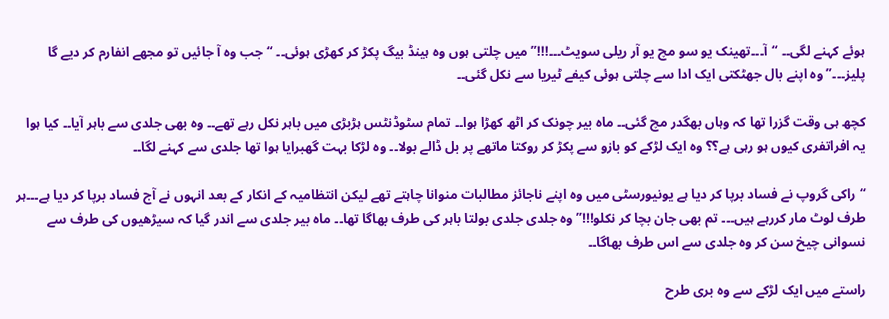ہوئے کہنے لگی۔۔ “آ۔۔۔تھینک یو سو مچ یو آر ریلی سویٹ۔۔۔!!!” میں چلتی ہوں وه ہینڈ بیگ پکڑ کر کھڑی ہوئی۔۔ “جب وه آ جائیں تو مجھے انفارم کر دیے گا پلیز۔۔۔” وه اپنے بال جھٹکتی ایک ادا سے چلتی ہوئی کیفے ٹیریا سے نکل گئی۔۔

کچھ ہی وقت گزرا تھا کہ وہاں بھگدر مچ گئی۔۔ ماہ بیر چونک کر اٹھ کھڑا ہوا۔۔ تمام سٹوڈنٹس ہڑبڑی میں باہر نکل رہے تھے۔۔ وه بھی جلدی سے باہر آیا۔۔ کیا ہوا یہ افراتفری کیوں ہو رہی ہے؟؟ وه ایک لڑکے کو بازو سے پکڑ کر روکتا ماتھے پر بل ڈالے بولا۔۔ وه لڑکا بہت گھبرایا ہوا تھا جلدی سے کہنے لگا۔۔

“راکی گروپ نے فساد برپا کر دیا ہے یونیورسٹی میں وه اپنے ناجائز مطالبات منوانا چاہتے تھے لیکن انتظامیہ کے انکار کے بعد انہوں نے آج فساد برپا کر دیا ہے۔۔۔ہر طرف لوٹ مار کررہے ہیں۔۔۔ تم بھی جان بچا کر نکلو!!!” وه جلدی جلدی بولتا باہر کی طرف بھاگا تھا۔۔ ماہ بیر جلدی سے اندر گیا کہ سیڑھیوں کی طرف سے نسوانی چیخ سن کر وه جلدی سے اس طرف بھاگا۔۔

راستے میں ایک لڑکے سے وه بری طرح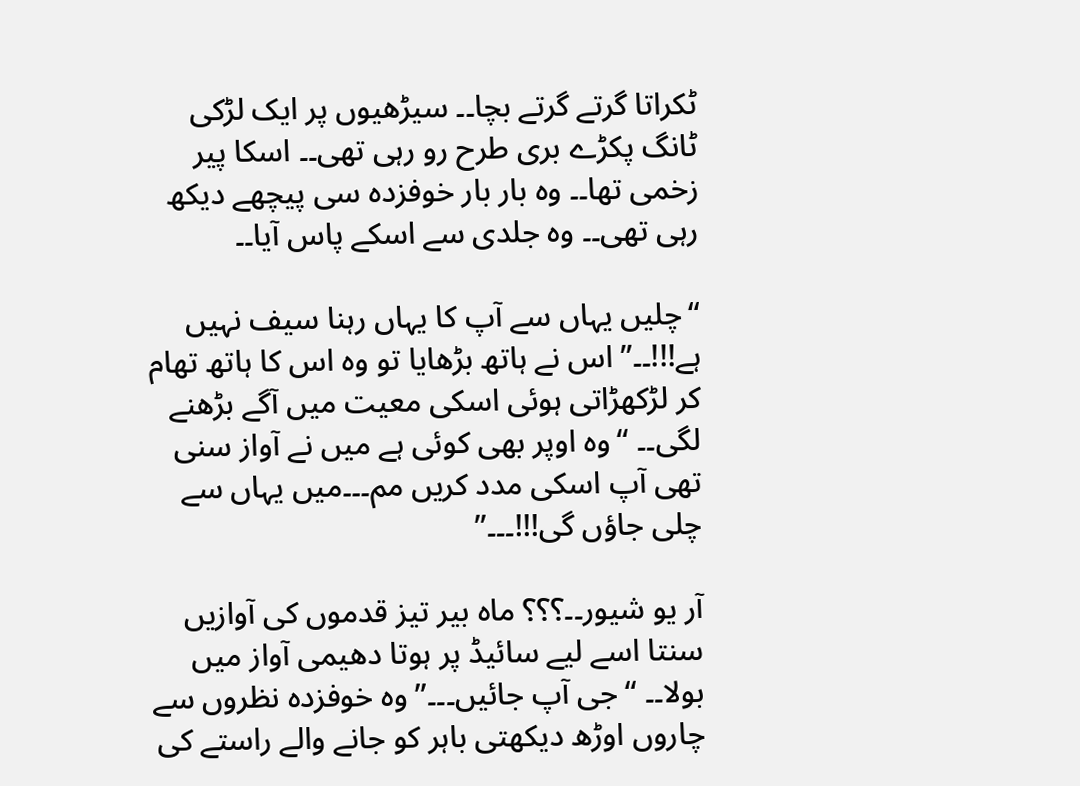ٹکراتا گرتے گرتے بچا۔۔ سیڑھیوں پر ایک لڑکی ٹانگ پکڑے بری طرح رو رہی تھی۔۔ اسکا پیر زخمی تھا۔۔ وه بار بار خوفزدہ سی پیچھے دیکھ رہی تھی۔۔ وه جلدی سے اسکے پاس آیا۔۔

“چلیں یہاں سے آپ کا یہاں رہنا سیف نہیں ہے!!!۔۔” اس نے ہاتھ بڑھایا تو وه اس کا ہاتھ تھام کر لڑکھڑاتی ہوئی اسکی معیت میں آگے بڑھنے لگی۔۔ “وه اوپر بھی کوئی ہے میں نے آواز سنی تھی آپ اسکی مدد کریں مم۔۔۔میں یہاں سے چلی جاؤں گی!!!۔۔۔”

آر یو شیور۔۔؟؟؟ ماہ بیر تیز قدموں کی آوازیں سنتا اسے لیے سائیڈ پر ہوتا دهیمی آواز میں بولا۔۔ “جی آپ جائیں۔۔۔” وه خوفزدہ نظروں سے چاروں اوڑھ دیکھتی باہر کو جانے والے راستے کی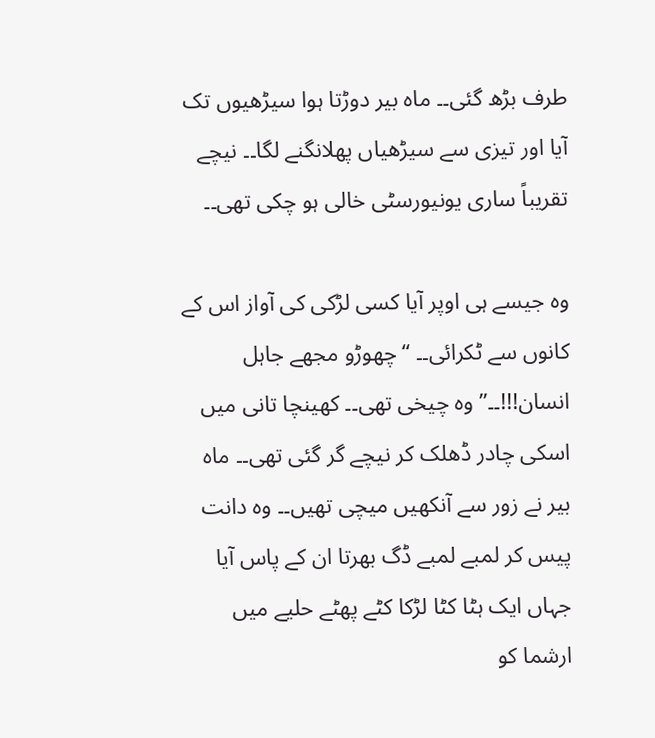طرف بڑھ گئی۔۔ ماہ بیر دوڑتا ہوا سیڑھیوں تک آیا اور تیزی سے سیڑھیاں پهلانگنے لگا۔۔ نیچے تقریباً ساری یونیورسٹی خالی ہو چکی تھی۔۔

وه جیسے ہی اوپر آیا کسی لڑکی کی آواز اس کے کانوں سے ٹکرائی۔۔ “چھوڑو مجھے جاہل انسان!!!۔۔” وه چیخی تھی۔۔ کھینچا تانی میں اسکی چادر ڈھلک کر نیچے گر گئی تھی۔۔ ماہ بیر نے زور سے آنکھیں میچی تھیں۔۔ وه دانت پیس کر لمبے لمبے ڈگ بھرتا ان کے پاس آیا جہاں ایک ہٹا کٹا لڑکا کٹے پھٹے حلیے میں ارشما کو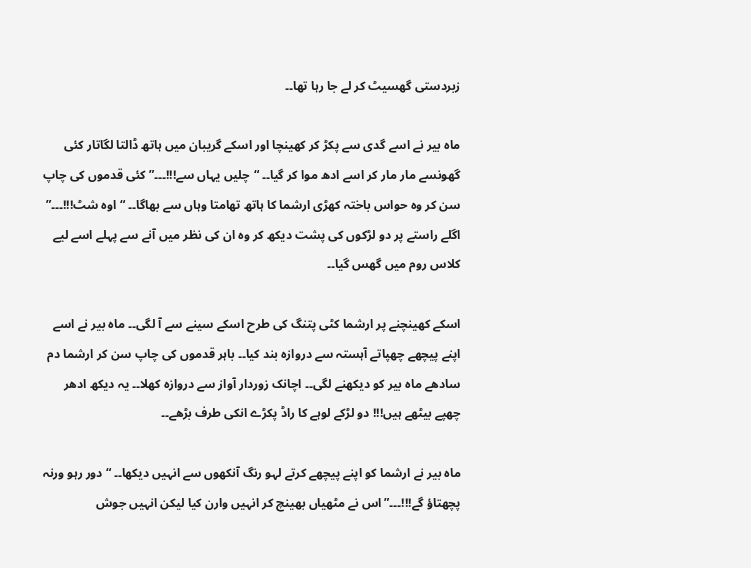زبردستی گهسیٹ کر لے جا رہا تھا۔۔

ماہ بیر نے اسے گدی سے پکڑ کر کھینچا اور اسکے گریبان میں ہاتھ ڈالتا لگاتار کئی گھونسے مار مار کر اسے ادھ موا کر گیا۔۔ “چلیں یہاں سے!!!۔۔۔” کئی قدموں کی چاپ سن کر وه حواس باختہ کھڑی ارشما کا ہاتھ تھامتا وہاں سے بھاگا۔۔ “اوہ شٹ!!!۔۔۔” اگلے راستے پر دو لڑکوں کی پشت دیکھ کر وه ان کی نظر میں آنے سے پہلے اسے لیے کلاس روم میں گھس گیا۔۔

اسکے کھینچنے پر ارشما کٹی پتنگ کی طرح اسکے سینے سے آ لگی۔۔ ماہ بیر نے اسے اپنے پیچھے چھپاتے آہستہ سے دروازه بند کیا۔۔ باہر قدموں کی چاپ سن کر ارشما دم سادھے ماہ بیر کو دیکھنے لگی۔۔ اچانک زوردار آواز سے دروازه کھلا۔۔ یہ دیکھ ادھر چھپے بیٹھے ہیں!!! دو لڑکے لوہے کا راڈ پکڑے انکی طرف بڑھے۔۔

ماہ بیر نے ارشما کو اپنے پیچھے کرتے لہو رنگ آنکھوں سے انہیں دیکھا۔۔ “دور رہو ورنہ پچھتاؤ گے!!!۔۔۔” اس نے مٹھیاں بھینچ کر انہیں وارن کیا لیکن انہیں جوش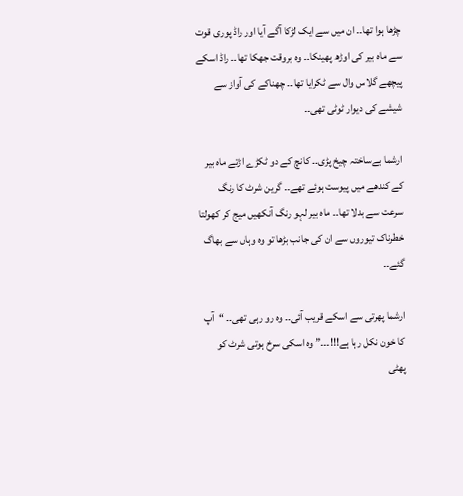چڑھا ہوا تھا۔۔ ان میں سے ایک لڑکا آگے آیا اور راڈ پوری قوت سے ماہ بیر کی اوڑھ پهینكا۔۔ وه بروقت جھکا تھا۔۔ راڈ اسکے پیچھے گلاس وال سے ٹکرایا تھا۔۔ چھناکے کی آواز سے شیشے کی دیوار ٹوٹی تھی۔۔

ارشما بےساختہ چیخ پڑی۔۔ کانچ کے دو ٹکڑے اڑتے ماہ بیر کے کندهے میں پیوست ہوئے تھے۔۔ گرین شرٹ کا رنگ سرعت سے بدلا تھا۔۔ ماہ بیر لہو رنگ آنکھیں میج کر کھولتا خطرناک تیوروں سے ان کی جانب بڑھا تو وه وہاں سے بھاگ گئے۔۔

ارشما پھرتی سے اسکے قریب آئی۔۔ وه رو رہی تھی۔۔ “آپ کا خون نکل رہا ہے!!!۔۔۔” وه اسکی سرخ ہوتی شرٹ کو پھٹی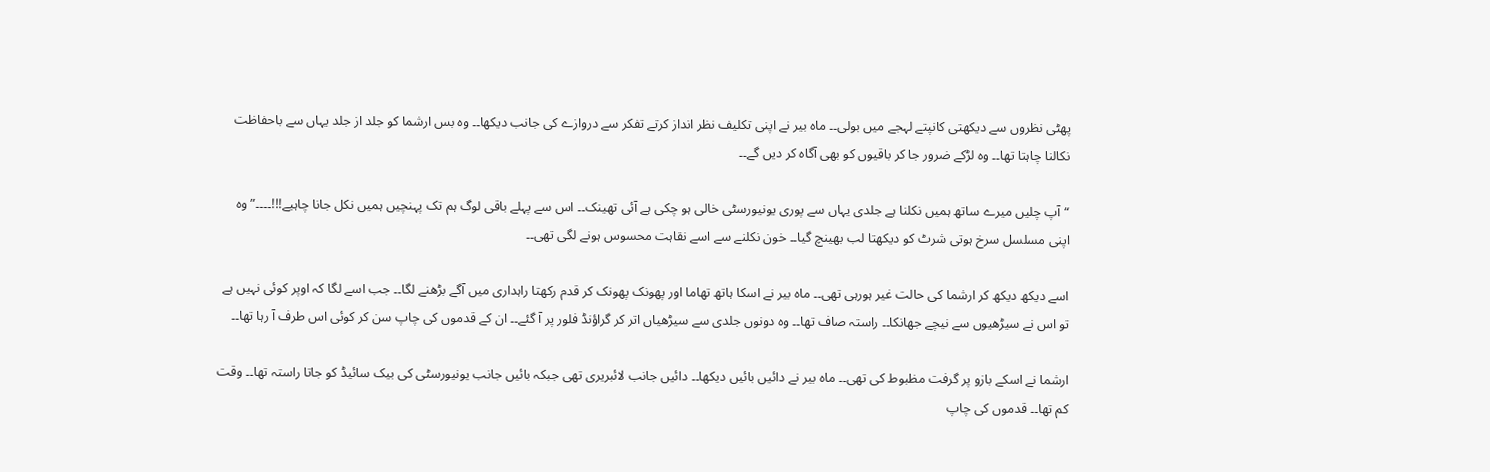پھٹی نظروں سے دیکھتی کانپتے لہجے میں بولی۔۔ ماہ بیر نے اپنی تکلیف نظر انداز کرتے تفكر سے دروازے کی جانب دیکھا۔۔ وه بس ارشما کو جلد از جلد یہاں سے باحفاظت نکالنا چاہتا تھا۔۔ وه لڑکے ضرور جا کر باقیوں کو بھی آگاہ کر دیں گے۔۔

“آپ چلیں میرے ساتھ ہمیں نكلنا ہے جلدی یہاں سے پوری یونیورسٹی خالی ہو چکی ہے آئی تھینک۔۔ اس سے پہلے باقی لوگ ہم تک پہنچیں ہمیں نکل جانا چاہیے!!!۔۔۔۔” وه اپنی مسلسل سرخ ہوتی شرٹ کو دیکھتا لب بھینچ گیا۔۔ خون نکلنے سے اسے نقاہت محسوس ہونے لگی تھی۔۔

اسے دیکھ دیکھ کر ارشما کی حالت غیر ہورہی تھی۔۔ ماہ بیر نے اسکا ہاتھ تھاما اور پھونک پھونک کر قدم رکھتا راہداری میں آگے بڑھنے لگا۔۔ جب اسے لگا کہ اوپر کوئی نہیں ہے تو اس نے سیڑھیوں سے نیچے جهانکا۔۔ راستہ صاف تھا۔۔ وہ دونوں جلدی سے سیڑھیاں اتر کر گراؤنڈ فلور پر آ گئے۔۔ ان کے قدموں کی چاپ سن کر کوئی اس طرف آ رہا تھا۔۔

ارشما نے اسکے بازو پر گرفت مظبوط کی تھی۔۔ ماہ بیر نے دائیں بائیں دیکھا۔۔ دائیں جانب لائبریری تھی جبکہ بائیں جانب یونیورسٹی کی بیک سائیڈ کو جاتا راستہ تھا۔۔ وقت کم تھا۔۔ قدموں کی چاپ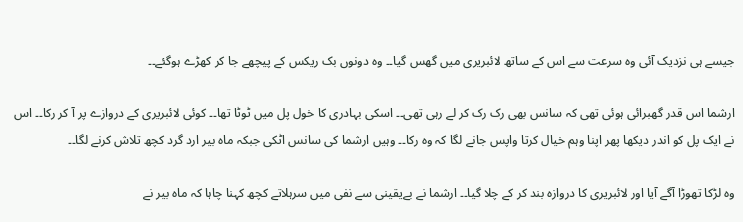جیسے ہی نزدیک آئی وه سرعت سے اس کے ساتھ لائبریری میں گھس گیا۔۔ وہ دونوں بک ریكس کے پیچھے جا کر کھڑے ہوگئے۔۔

ارشما اس قدر گھبرائی ہوئی تھی کہ سانس بھی رک رک کر لے رہی تھی۔۔ اسکی بہادری کا خول پل میں ٹوٹا تھا۔۔ کوئی لائبریری کے دروازے پر آ کر رکا۔۔ اس نے ایک پل کو اندر دیکھا پھر اپنا وہم خیال کرتا واپس جانے لگا کہ وه رکا۔۔ وہیں ارشما کی سانس اٹکی جبکہ ماہ بیر ارد گرد کچھ تلاش کرنے لگا۔۔

وه لڑکا تھوڑا آگے آیا اور لائبریری کا دروازه بند کر کے چلا گیا۔۔ ارشما نے بےيقینی سے نفی میں سرہلاتے کچھ کہنا چاہا کہ ماہ بیر نے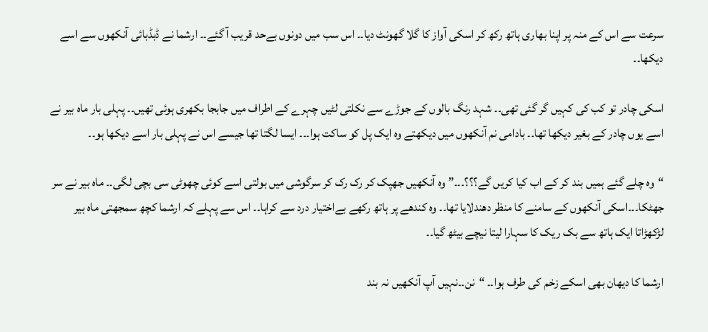سرعت سے اس کے منہ پر اپنا بھاری ہاتھ رکھ کر اسکی آواز کا گلا گھونٹ دیا۔۔ اس سب میں دونوں بےحد قریب آ گئے۔۔ ارشما نے ڈبڈبائی آنکھوں سے اسے دیکھا۔۔

اسکی چادر تو کب کی کہیں گر گئی تھی۔۔ شہد رنگ بالوں کے جوڑے سے نکلتی لٹیں چہرے کے اطراف میں جابجا بکھری ہوئی تھیں۔۔ پہلی بار ماہ بیر نے اسے یوں چادر کے بغیر دیکھا تھا۔۔ بادامی نم آنکھوں میں دیکھتے وه ایک پل کو ساکت ہوا۔۔۔ ایسا لگتا تھا جیسے اس نے پہلی بار اسے دیکھا ہو۔۔

“وه چلے گئے ہمیں بند کر کے اب کیا کریں گے؟؟؟۔۔۔” وه آنکھیں جهپک کر رک رک کر سرگوشی میں بولتی اسے کوئی چھوٹی سی بچی لگی۔۔ ماہ بیر نے سر جھٹکا۔۔۔اسکی آنکھوں کے سامنے کا منظر دھندلایا تھا۔۔ وه کندھے پر ہاتھ رکھے بےاختیار درد سے کراہا۔۔ اس سے پہلے کہ ارشما کچھ سمجھتی ماہ بیر لڑکھڑاتا ایک ہاتھ سے بک ریک کا سہارا لیتا نیچے بیٹھ گیا۔۔

ارشما کا دیهان بھی اسکے زخم کی طرف ہوا۔۔ “نن۔۔نہیں آپ آنکھیں نہ بند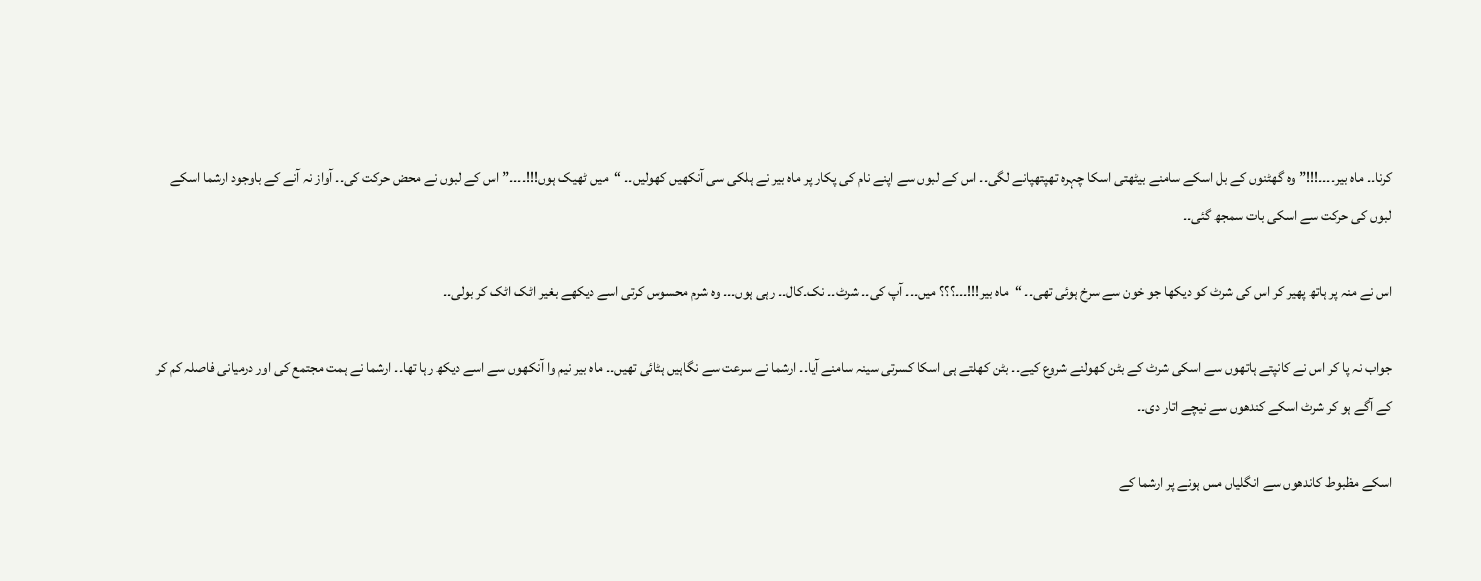کرنا۔۔ ماہ بیر۔۔۔۔!!!” وه گھٹنوں کے بل اسکے سامنے بیٹھتی اسکا چہرہ تهپتهپانے لگی۔۔ اس کے لبوں سے اپنے نام کی پکار پر ماہ بیر نے ہلکی سی آنکھیں کھولیں۔۔ “میں ٹھیک ہوں!!!۔۔۔۔” اس کے لبوں نے محض حرکت کی۔۔ آواز نہ آنے کے باوجود ارشما اسکے لبوں کی حرکت سے اسکی بات سمجھ گئی۔۔

اس نے منہ پر ہاتھ پھیر کر اس کی شرٹ کو دیکھا جو خون سے سرخ ہوئی تھی۔۔ “ماہ بیر!!!۔۔۔؟؟؟ میں۔۔۔ آپ کی۔۔ شرٹ۔۔ نک۔کال۔۔ رہی ہوں۔۔۔ وه شرم محسوس کرتی اسے دیکھے بغیر اٹک اٹک کر بولی۔۔

جواب نہ پا کر اس نے کانپتے ہاتھوں سے اسکی شرٹ کے بٹن کھولنے شروع کیے۔۔ بٹن کھلتے ہی اسکا کسرتی سینہ سامنے آیا۔۔ ارشما نے سرعت سے نگاہیں ہٹائی تھیں۔۔ ماہ بیر نیم وا آنکھوں سے اسے دیکھ رہا تھا۔۔ ارشما نے ہمت مجتمع کی اور درمیانی فاصلہ کم کر کے آگے ہو کر شرٹ اسکے کندھوں سے نیچے اتار دی۔۔

اسکے مظبوط کاندھوں سے انگلیاں مس ہونے پر ارشما کے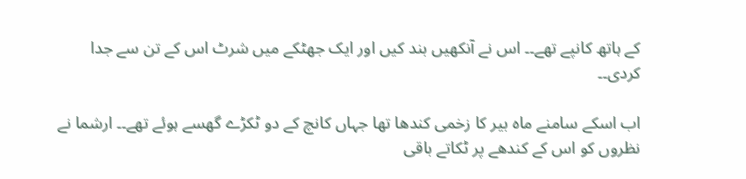کے ہاتھ کانپے تھے۔۔ اس نے آنکھیں بند کیں اور ایک جھٹکے میں شرٹ اس کے تن سے جدا کردی۔۔

اب اسکے سامنے ماہ بیر کا زخمی كندها تھا جہاں کانچ کے دو ٹکڑے گھسے ہوئے تھے۔۔ ارشما نے نظروں کو اس کے کندھے پر ٹکاتے باقی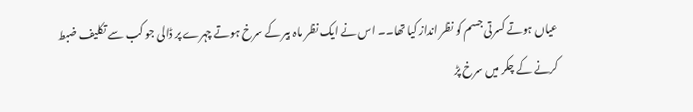عیاں ہوتے کسرتی جسم کو نظر انداز کیا تھا۔۔ اس نے ایک نظر ماہ بیر کے سرخ ہوتے چہرے پر ڈالی جو کب سے تکلیف ضبط کرنے کے چکر میں سرخ پڑ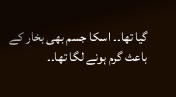گیا تھا۔۔ اسکا جسم بھی بخار کے باعث گرم ہونے لگا تھا۔۔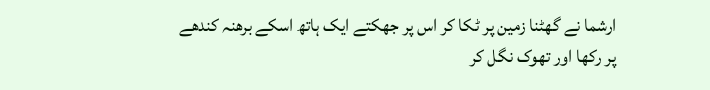ارشما نے گھٹنا زمین پر ٹکا کر اس پر جھکتے ایک ہاتھ اسکے برهنہ کندھے پر رکھا اور تھوک نگل کر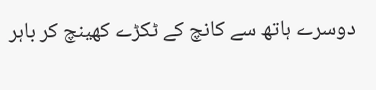دوسرے ہاتھ سے کانچ کے ٹکڑے کھینچ کر باہر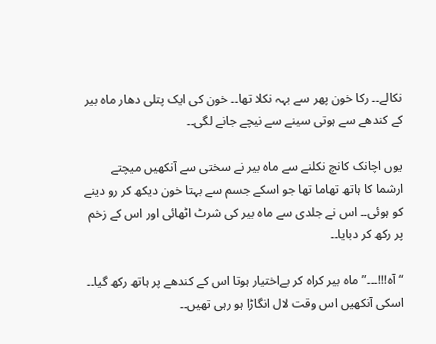نکالے۔۔ رکا خون پھر سے بہہ نکلا تھا۔۔ خون کی ایک پتلی دھار ماہ بیر کے كندھے سے ہوتی سینے سے نیچے جانے لگی۔۔

یوں اچانک کانچ نکلنے سے ماہ بیر نے سختی سے آنکھیں میچتے ارشما کا ہاتھ تھاما تھا جو اسکے جسم سے بہتا خون دیکھ کر رو دینے کو ہوئی۔۔ اس نے جلدی سے ماہ بیر کی شرٹ اٹھائی اور اس کے زخم پر رکھ کر دبايا۔۔

“آہ!!!۔۔۔” ماہ بیر كراه کر بےاختیار ہوتا اس کے کندھے پر ہاتھ رکھ گیا۔۔ اسکی آنکھیں اس وقت لال انگاڑا ہو رہی تھیں۔۔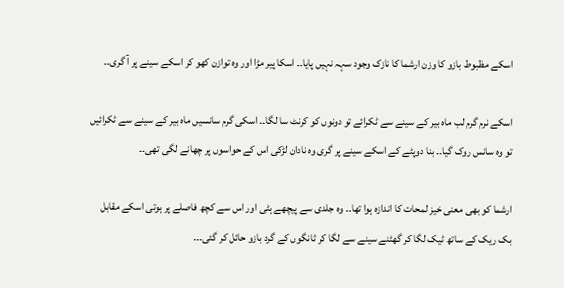اسکے مظبوط بازو کا وزن ارشما کا نازک وجود سہہ نہیں پایا۔۔ اسکا پیر مڑا اور وه توازن کھو کر اسکے سینے پر آ گری۔۔

اسکے نرم گرم لب ماہ بیر کے سینے سے ٹکرائے تو دونوں کو کرنٹ سا لگا۔۔ اسکی گرم سانسیں ماہ بیر کے سینے سے ٹکرائیں تو وه سانس روک گیا۔۔ بنا دوپٹے کے اسکے سینے پر گری وه نادان لڑکی اس کے حواسوں پر چھانے لگی تھی۔۔

ارشما کو بھی معنی خیز لمحات کا اندازه ہوا تھا۔۔ وه جلدی سے پیچھے ہٹی اور اس سے کچھ فاصلے پر ہوتی اسکے مقابل بک ریک کے ساتھ ٹیک لگا کر گھٹنے سینے سے لگا کر ٹانگوں کے گرد بازو حائل کر گئی۔۔۔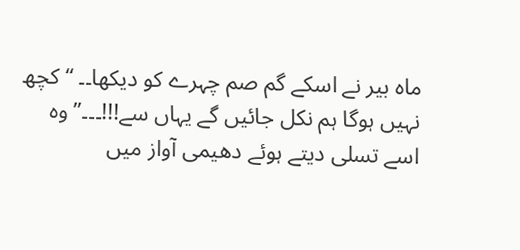ماہ بیر نے اسکے گم صم چہرے کو دیکھا۔۔ “کچھ نہیں ہوگا ہم نکل جائیں گے یہاں سے!!!۔۔۔” وه اسے تسلی دیتے ہوئے دھیمی آواز میں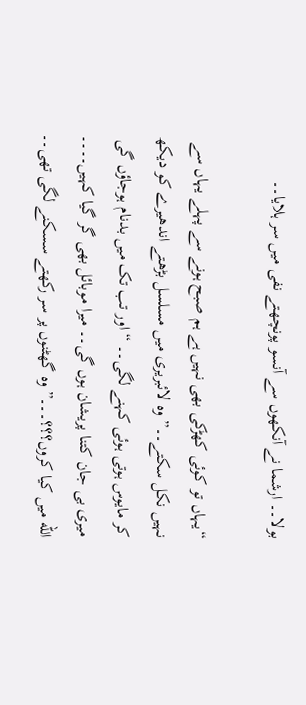بولا۔۔ ارشما نے آنکھوں سے آنسو پونچھتے نفی میں سر ہلایا۔۔

“یہاں تو کوئی کھڑکی بھی نہیں ہے ہم صبح ہونے سے پہلے یہاں سے نہیں نکل سکتے۔۔” وه لائبریری میں مسلسل بڑھتے اندھیرے کو دیکھ کر مایوس ہوتی ہوئی کہنے لگی۔۔ “اور تب تک میں بدنام ہوجاؤں گی میری بی جان کتنا پریشان ہوں گی۔۔ میرا موبائل بھی گر گیا کہیں۔۔۔۔ اللّه میں کیا کروں؟؟؟۔۔۔” وه گھٹنوں پر سر رکھتے سسکنے لگی تھی۔۔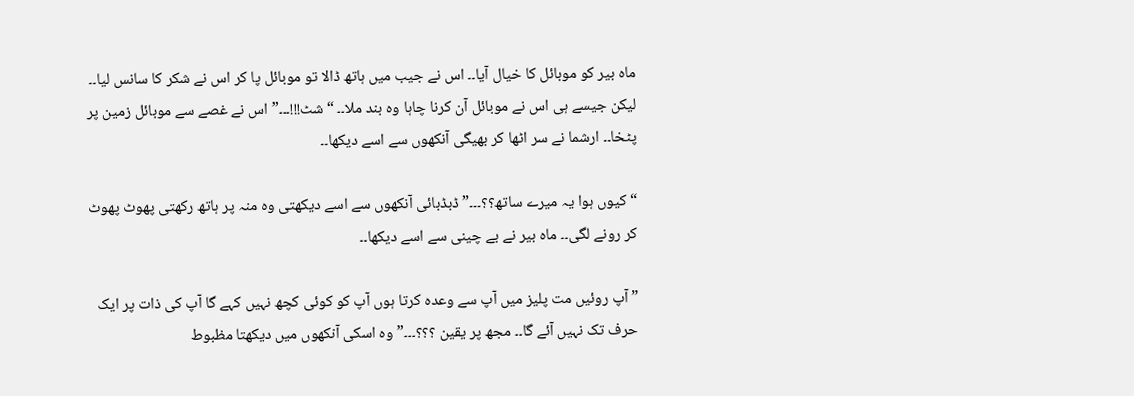ماہ بیر کو موبائل کا خیال آیا۔۔ اس نے جیب میں ہاتھ ڈالا تو موبائل پا کر اس نے شکر کا سانس لیا۔۔ لیکن جیسے ہی اس نے موبائل آن کرنا چاہا وه بند ملا۔۔ “شٹ!!!۔۔۔” اس نے غصے سے موبائل زمین پر پٹخا۔۔ ارشما نے سر اٹھا کر بھیگی آنکھوں سے اسے دیکھا۔۔

“کیوں ہوا یہ میرے ساتھ؟؟۔۔۔” ڈبڈبائی آنکھوں سے اسے دیکھتی وه منہ پر ہاتھ رکھتی پھوٹ پھوٹ کر رونے لگی۔۔ ماہ بیر نے بے چینی سے اسے دیکھا۔۔

” آپ روئیں مت پلیز میں آپ سے وعدہ کرتا ہوں آپ کو کوئی کچھ نہیں کہے گا آپ کی ذات پر ایک حرف تک نہیں آئے گا۔۔ مجھ پر یقین ؟؟؟۔۔۔” وه اسکی آنکھوں میں دیکھتا مظبوط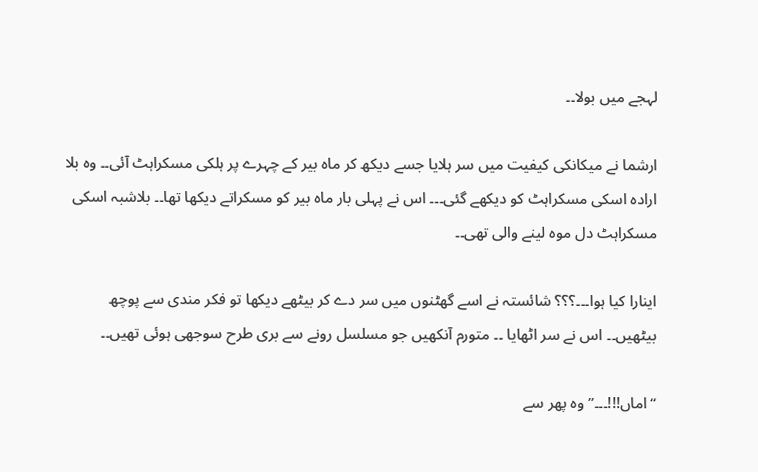لہجے میں بولا۔۔

ارشما نے میكانکی کیفیت میں سر ہلایا جسے دیکھ کر ماہ بیر کے چہرے پر ہلکی مسکراہٹ آئی۔۔ وه بلا اراده اسکی مسکراہٹ کو دیکھے گئی۔۔۔ اس نے پہلی بار ماہ بیر کو مسکراتے دیکھا تھا۔۔ بلاشبہ اسکی مسکراہٹ دل موہ لینے والی تھی۔۔

اینارا کیا ہوا۔۔۔؟؟؟ شائستہ نے اسے گھٹنوں میں سر دے کر بیٹھے دیکھا تو فکر مندی سے پوچھ بیٹھیں۔۔ اس نے سر اٹھایا ۔۔ متورم آنکھیں جو مسلسل رونے سے بری طرح سوجھی ہوئی تھیں۔۔

“اماں!!!۔۔۔” وه پھر سے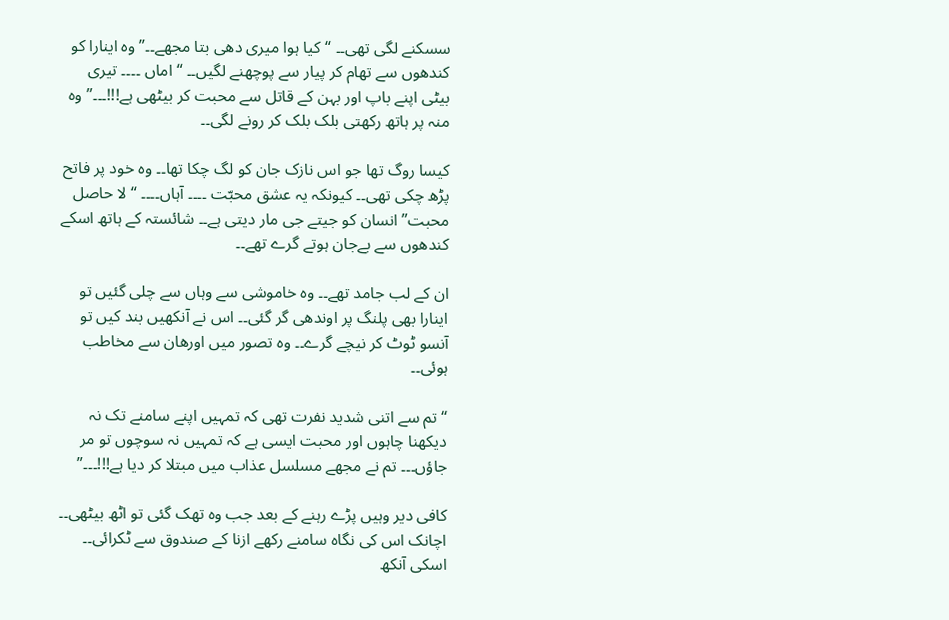سسکنے لگی تھی۔۔ “کیا ہوا میری دھی بتا مجھے۔۔” وه اینارا کو كندھوں سے تھام کر پیار سے پوچھنے لگیں۔۔ “اماں ۔۔۔۔ تیری بیٹی اپنے باپ اور بہن کے قاتل سے محبت کر بیٹھی ہے!!!۔۔۔” وہ منہ پر ہاتھ رکھتی بلک بلک کر رونے لگی۔۔

کیسا روگ تھا جو اس نازک جان کو لگ چکا تھا۔۔ وہ خود پر فاتح پڑھ چکی تھی۔۔ کیونکہ یہ عشق محبّت ۔۔۔۔ آہاں۔۔۔۔ “لا حاصل محبت” انسان کو جیتے جی مار دیتی ہے۔۔ شائستہ کے ہاتھ اسکے كندھوں سے بےجان ہوتے گرے تھے۔۔

ان کے لب جامد تھے۔۔ وه خاموشی سے وہاں سے چلی گئیں تو اینارا بھی پلنگ پر اوندھی گر گئی۔۔ اس نے آنکھیں بند کیں تو آنسو ٹوٹ کر نیچے گرے۔۔ وه تصور میں اورهان سے مخاطب ہوئی۔۔

“تم سے اتنی شدید نفرت تھی کہ تمہیں اپنے سامنے تک نہ دیکھنا چاہوں اور محبت ایسی ہے کہ تمہیں نہ سوچوں تو مر جاؤں۔۔۔ تم نے مجھے مسلسل عذاب میں مبتلا کر دیا ہے!!!۔۔۔”

کافی دیر وہیں پڑے رہنے کے بعد جب وه تھک گئی تو اٹھ بیٹھی۔۔ اچانک اس کی نگاہ سامنے رکھے ازنا کے صندوق سے ٹکرائی۔۔ اسکی آنکھ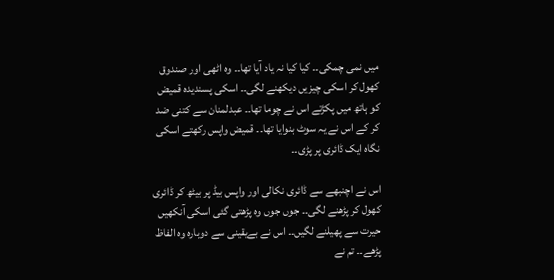میں نمی چمکی۔۔ کیا کیا نہ یاد آیا تھا۔۔ وہ اٹھی اور صندوق کھول کر اسکی چیزیں دیکھنے لگی۔۔ اسکی پسندیده قمیض کو ہاتھ میں پکڑتے اس نے چوما تھا۔۔ عبدلمنان سے کتنی ضد کر کے اس نے یہ سوٹ بنوايا تھا۔۔ قمیض واپس رکھتے اسکی نگاہ ایک ڈائری پر پڑی۔۔

اس نے اچنبھے سے ڈائری نكالی اور واپس بیڈ پر بیٹھ کر ڈائری کھول کر پڑھنے لگی۔۔ جوں جوں وه پڑھتی گئی اسکی آنکھیں حیرت سے پھیلنے لگیں۔۔ اس نے بےیقینی سے دوبارہ وه الفاظ پڑھے۔۔ تم نے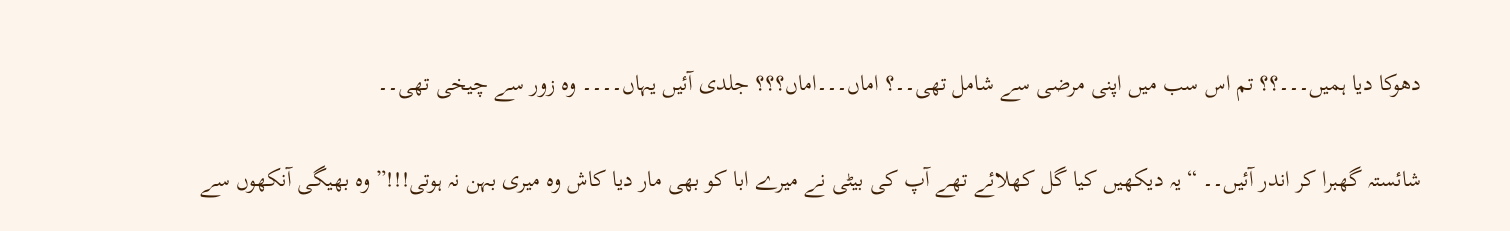دھوکا دیا ہمیں۔۔۔؟؟ تم اس سب میں اپنی مرضی سے شامل تھی۔۔؟ اماں۔۔۔اماں؟؟؟ جلدی آئیں یہاں۔۔۔۔ وه زور سے چیخی تھی۔۔

شائستہ گھبرا کر اندر آئیں۔۔ “یہ دیکھیں کیا گل کھلائے تھے آپ کی بیٹی نے میرے ابا کو بھی مار دیا کاش وه میری بہن نہ ہوتی!!!” وه بھیگی آنکھوں سے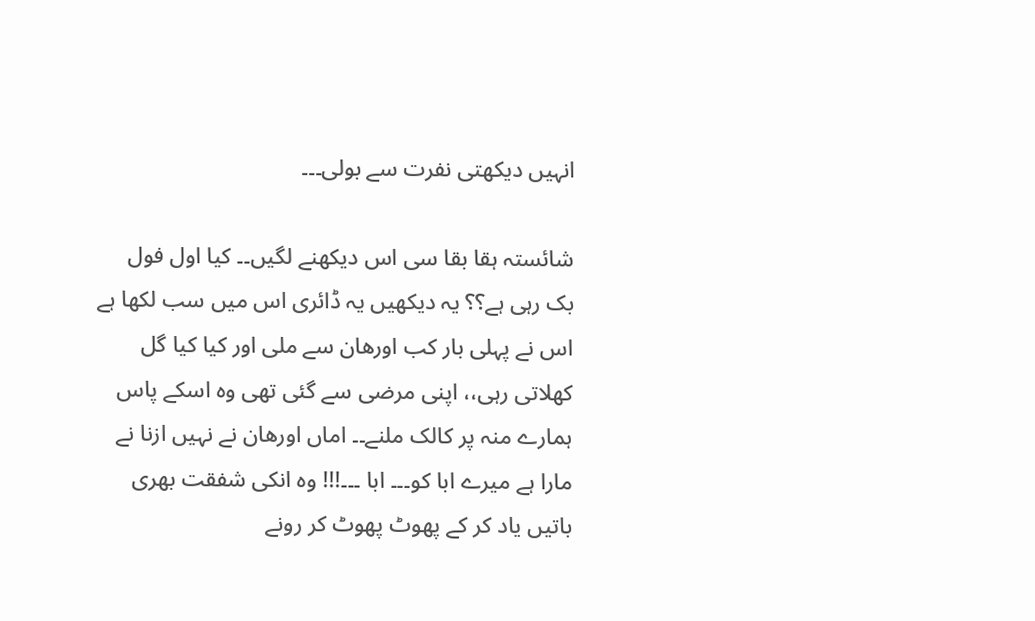انہیں دیکھتی نفرت سے بولی۔۔۔

شائستہ ہقا بقا سی اس دیکھنے لگیں۔۔ کیا اول فول بک رہی ہے؟؟ یہ دیکھیں یہ ڈائری اس میں سب لکھا ہے اس نے پہلی بار کب اورهان سے ملی اور کیا کیا گل کھلاتی رہی،، اپنی مرضی سے گئی تھی وه اسکے پاس ہمارے منہ پر کالک ملنے۔۔ اماں اورهان نے نہیں ازنا نے مارا ہے میرے ابا کو۔۔۔ ابا ۔۔۔!!! وه انکی شفقت بھری باتیں یاد کر کے پھوٹ پھوٹ کر رونے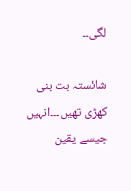لگی۔۔

شائستہ بت بنی کھڑی تھیں۔۔۔انہیں جیسے یقین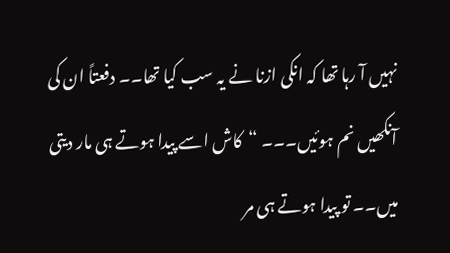نہیں آ رہا تھا کہ انکی ازنا نے یہ سب کیا تھا۔۔ دفعتاً ان کی آنکھیں نم ہوئیں۔۔۔ “کاش اسے پیدا ہوتے ہی مار دیتی میں۔۔ تو پیدا ہوتے ہی مر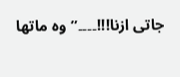جاتی ازنا!!!۔۔۔۔” وہ ماتھا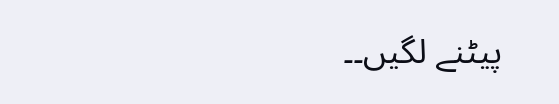پیٹنے لگیں۔۔